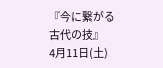『今に繋がる古代の技』
4月11日(土)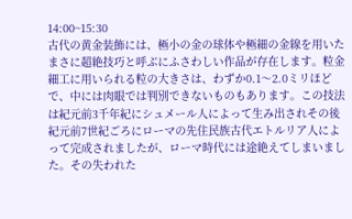14:00~15:30
古代の黄金装飾には、極小の金の球体や極細の金線を用いたまさに超絶技巧と呼ぶにふさわしい作品が存在します。粒金細工に用いられる粒の大きさは、わずか0.1〜2.0ミリほどで、中には肉眼では判別できないものもあります。この技法は紀元前3千年紀にシュメール人によって生み出されその後紀元前7世紀ごろにローマの先住民族古代エトルリア人によって完成されましたが、ローマ時代には途絶えてしまいました。その失われた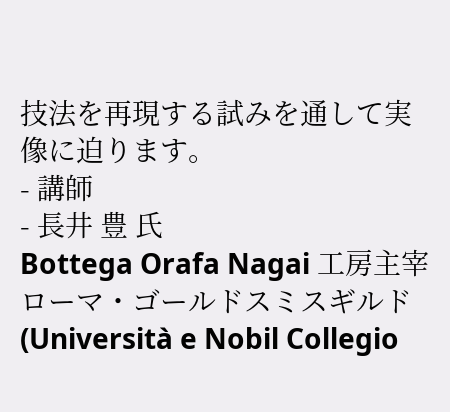技法を再現する試みを通して実像に迫ります。
- 講師
- 長井 豊 氏
Bottega Orafa Nagai 工房主宰
ローマ・ゴールドスミスギルド(Università e Nobil Collegio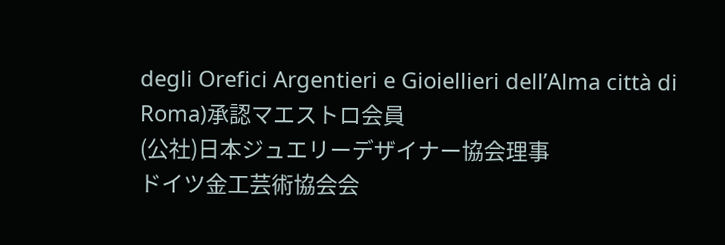degli Orefici Argentieri e Gioiellieri dell’Alma città di Roma)承認マエストロ会員
(公社)日本ジュエリーデザイナー協会理事
ドイツ金工芸術協会会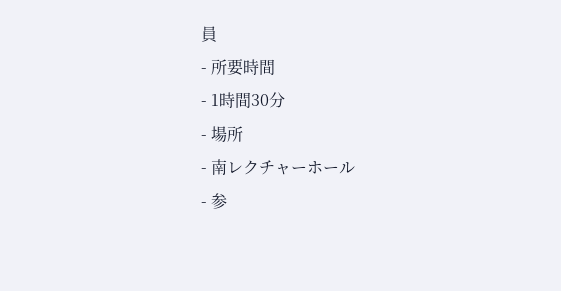員
- 所要時間
- 1時間30分
- 場所
- 南レクチャーホール
- 参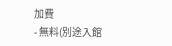加費
- 無料(別途入館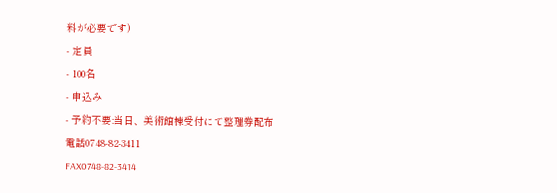料が必要です)
- 定員
- 100名
- 申込み
- 予約不要:当日、美術館棟受付にて整理券配布
電話0748-82-3411
FAX0748-82-3414